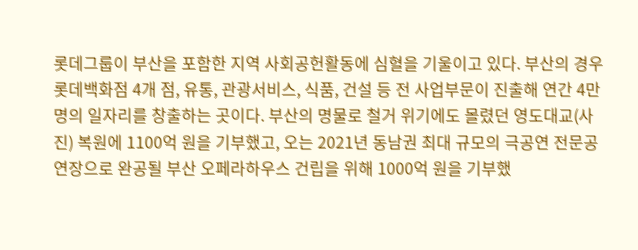롯데그룹이 부산을 포함한 지역 사회공헌활동에 심혈을 기울이고 있다. 부산의 경우 롯데백화점 4개 점, 유통, 관광서비스, 식품, 건설 등 전 사업부문이 진출해 연간 4만 명의 일자리를 창출하는 곳이다. 부산의 명물로 철거 위기에도 몰렸던 영도대교(사진) 복원에 1100억 원을 기부했고, 오는 2021년 동남권 최대 규모의 극공연 전문공연장으로 완공될 부산 오페라하우스 건립을 위해 1000억 원을 기부했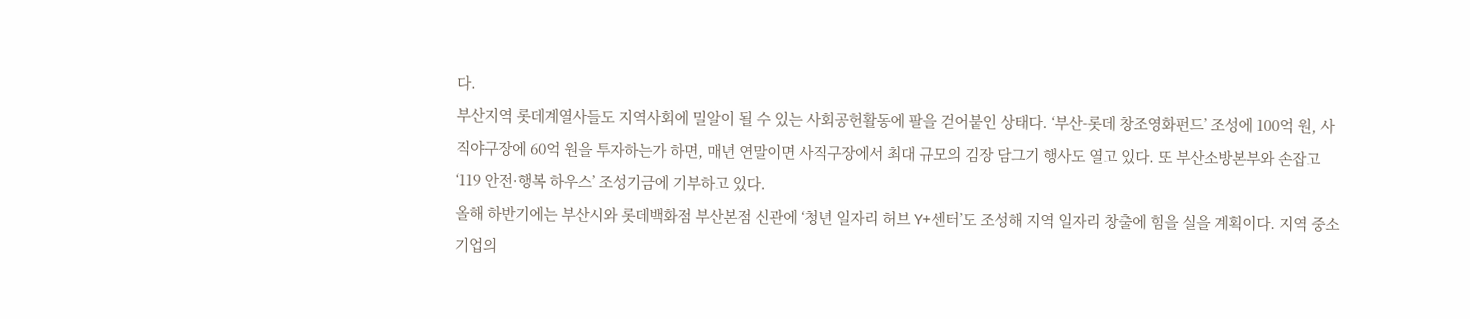다.
부산지역 롯데계열사들도 지역사회에 밀알이 될 수 있는 사회공헌활동에 팔을 걷어붙인 상태다. ‘부산-롯데 창조영화펀드’ 조성에 100억 원, 사직야구장에 60억 원을 투자하는가 하면, 매년 연말이면 사직구장에서 최대 규모의 김장 담그기 행사도 열고 있다. 또 부산소방본부와 손잡고 ‘119 안전·행복 하우스’ 조성기금에 기부하고 있다.
올해 하반기에는 부산시와 롯데백화점 부산본점 신관에 ‘청년 일자리 허브 Y+센터’도 조성해 지역 일자리 창출에 힘을 실을 계획이다. 지역 중소기업의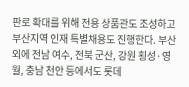판로 확대를 위해 전용 상품관도 조성하고 부산지역 인재 특별채용도 진행한다. 부산 외에 전남 여수, 전북 군산, 강원 횡성·영월, 충남 천안 등에서도 롯데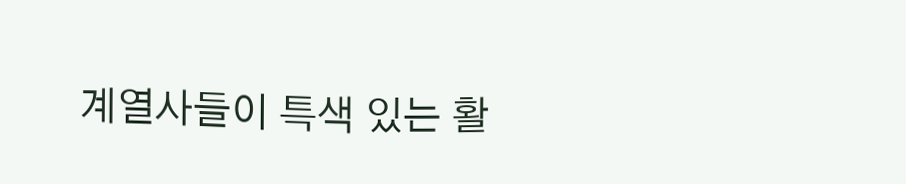계열사들이 특색 있는 활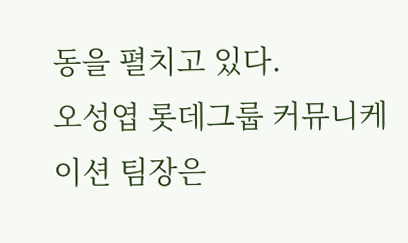동을 펼치고 있다.
오성엽 롯데그룹 커뮤니케이션 팀장은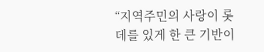“지역주민의 사랑이 롯데를 있게 한 큰 기반이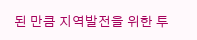된 만큼 지역발전을 위한 투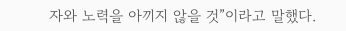자와 노력을 아끼지 않을 것”이라고 말했다.